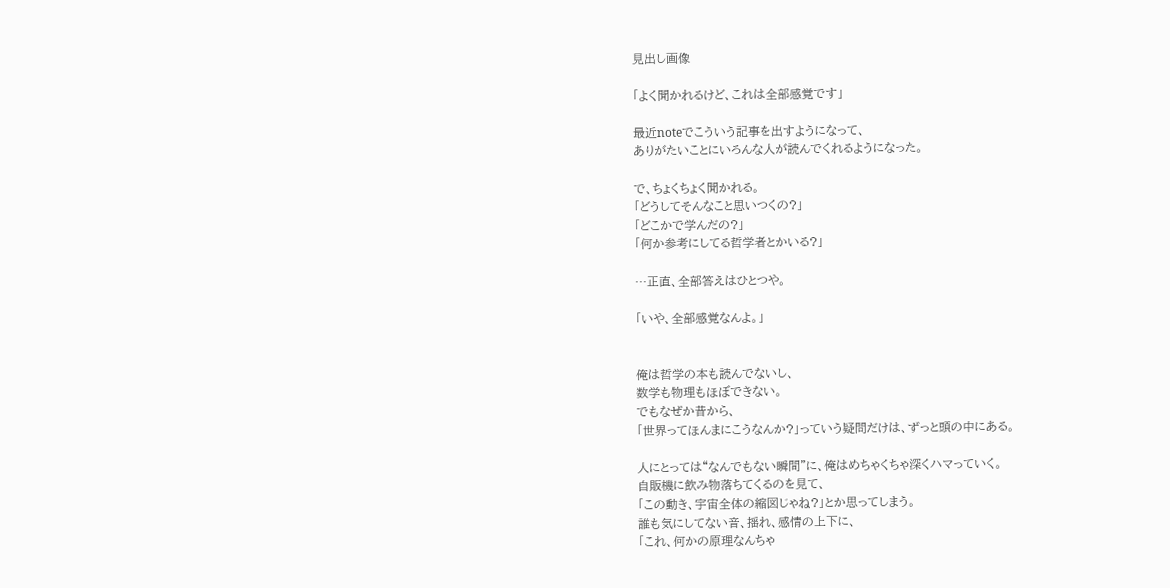見出し画像

「よく聞かれるけど、これは全部感覚です」

最近noteでこういう記事を出すようになって、
ありがたいことにいろんな人が読んでくれるようになった。

で、ちょくちょく聞かれる。
「どうしてそんなこと思いつくの?」
「どこかで学んだの?」
「何か参考にしてる哲学者とかいる?」

…正直、全部答えはひとつや。

「いや、全部感覚なんよ。」


俺は哲学の本も読んでないし、
数学も物理もほぼできない。
でもなぜか昔から、
「世界ってほんまにこうなんか?」っていう疑問だけは、ずっと頭の中にある。

人にとっては“なんでもない瞬間”に、俺はめちゃくちゃ深くハマっていく。
自販機に飲み物落ちてくるのを見て、
「この動き、宇宙全体の縮図じゃね?」とか思ってしまう。
誰も気にしてない音、揺れ、感情の上下に、
「これ、何かの原理なんちゃ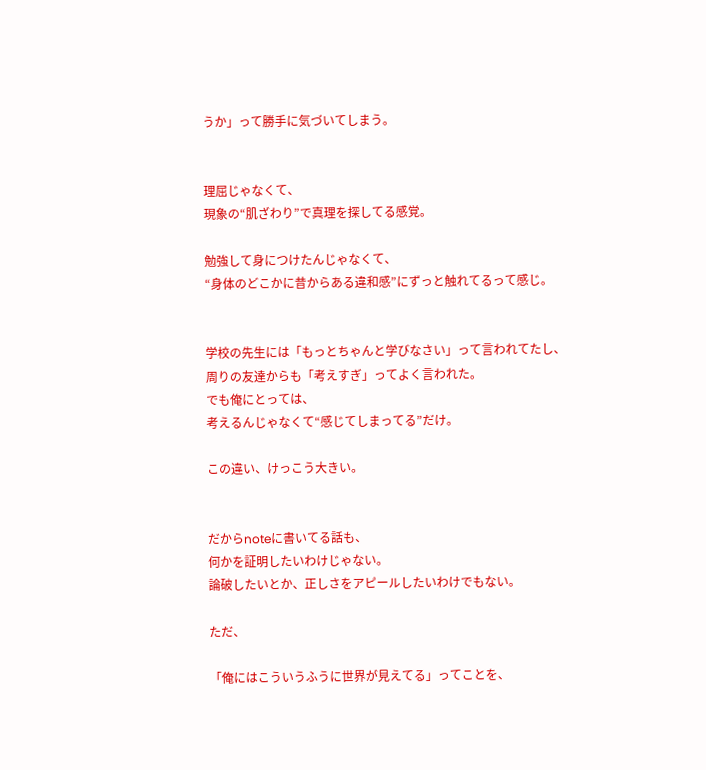うか」って勝手に気づいてしまう。


理屈じゃなくて、
現象の“肌ざわり”で真理を探してる感覚。

勉強して身につけたんじゃなくて、
“身体のどこかに昔からある違和感”にずっと触れてるって感じ。


学校の先生には「もっとちゃんと学びなさい」って言われてたし、
周りの友達からも「考えすぎ」ってよく言われた。
でも俺にとっては、
考えるんじゃなくて“感じてしまってる”だけ。

この違い、けっこう大きい。


だからnoteに書いてる話も、
何かを証明したいわけじゃない。
論破したいとか、正しさをアピールしたいわけでもない。

ただ、

「俺にはこういうふうに世界が見えてる」ってことを、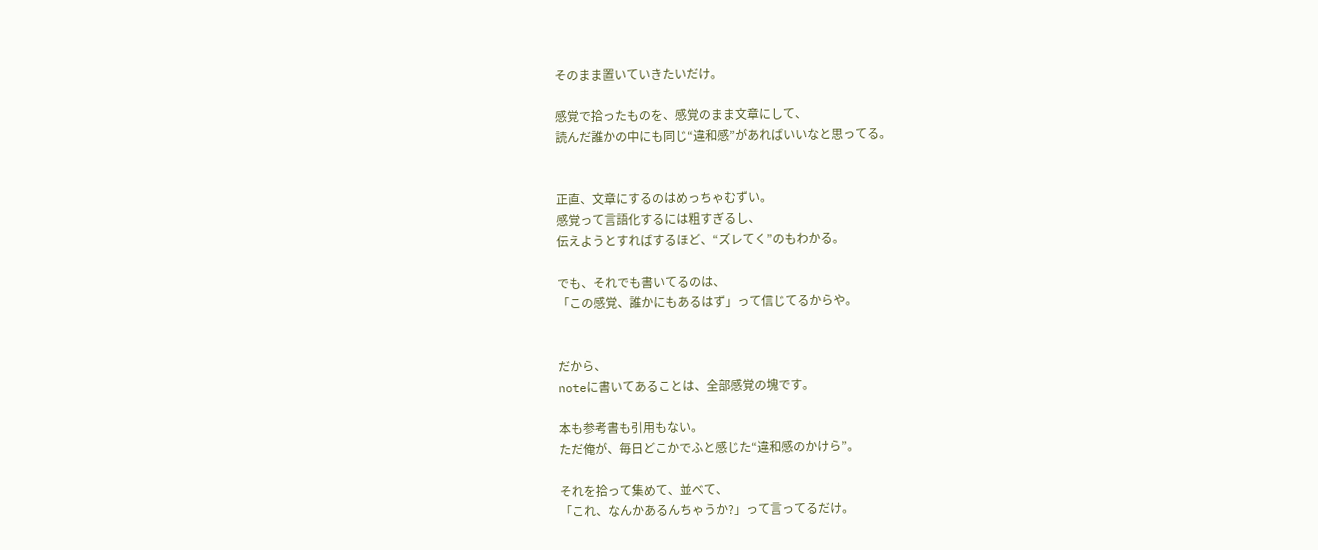そのまま置いていきたいだけ。

感覚で拾ったものを、感覚のまま文章にして、
読んだ誰かの中にも同じ“違和感”があればいいなと思ってる。


正直、文章にするのはめっちゃむずい。
感覚って言語化するには粗すぎるし、
伝えようとすればするほど、“ズレてく”のもわかる。

でも、それでも書いてるのは、
「この感覚、誰かにもあるはず」って信じてるからや。


だから、
noteに書いてあることは、全部感覚の塊です。

本も参考書も引用もない。
ただ俺が、毎日どこかでふと感じた“違和感のかけら”。

それを拾って集めて、並べて、
「これ、なんかあるんちゃうか?」って言ってるだけ。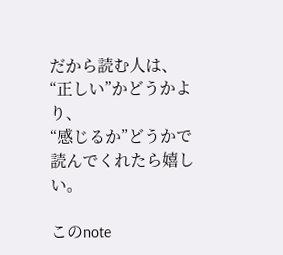だから読む人は、
“正しい”かどうかより、
“感じるか”どうかで読んでくれたら嬉しい。

このnote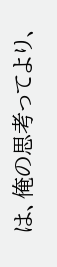は、俺の思考ってより、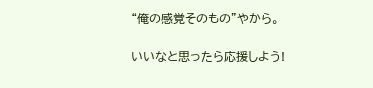“俺の感覚そのもの”やから。

いいなと思ったら応援しよう!